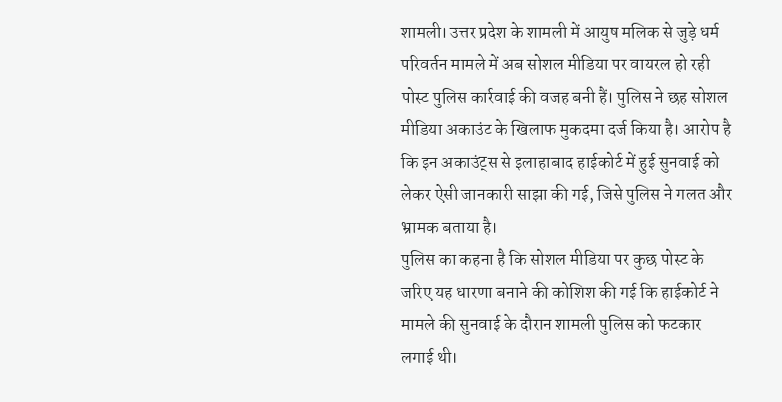शामली। उत्तर प्रदेश के शामली में आयुष मलिक से जुड़े धर्म परिवर्तन मामले में अब सोशल मीडिया पर वायरल हो रही पोस्ट पुलिस कार्रवाई की वजह बनी हैं। पुलिस ने छह सोशल मीडिया अकाउंट के खिलाफ मुकदमा दर्ज किया है। आरोप है कि इन अकाउंट्स से इलाहाबाद हाईकोर्ट में हुई सुनवाई को लेकर ऐसी जानकारी साझा की गई, जिसे पुलिस ने गलत और भ्रामक बताया है।
पुलिस का कहना है कि सोशल मीडिया पर कुछ पोस्ट के जरिए यह धारणा बनाने की कोशिश की गई कि हाईकोर्ट ने मामले की सुनवाई के दौरान शामली पुलिस को फटकार लगाई थी।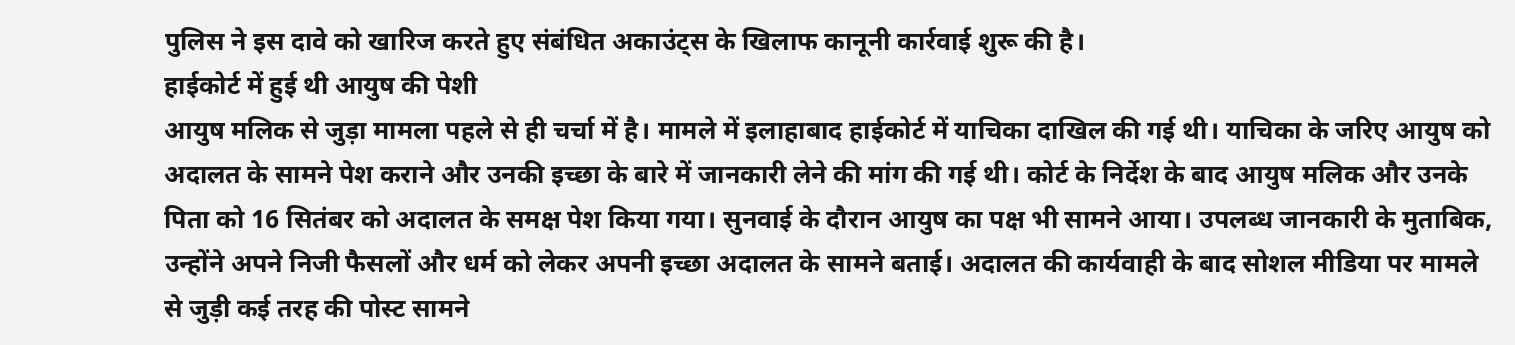पुलिस ने इस दावे को खारिज करते हुए संबंधित अकाउंट्स के खिलाफ कानूनी कार्रवाई शुरू की है।
हाईकोर्ट में हुई थी आयुष की पेशी
आयुष मलिक से जुड़ा मामला पहले से ही चर्चा में है। मामले में इलाहाबाद हाईकोर्ट में याचिका दाखिल की गई थी। याचिका के जरिए आयुष को अदालत के सामने पेश कराने और उनकी इच्छा के बारे में जानकारी लेने की मांग की गई थी। कोर्ट के निर्देश के बाद आयुष मलिक और उनके पिता को 16 सितंबर को अदालत के समक्ष पेश किया गया। सुनवाई के दौरान आयुष का पक्ष भी सामने आया। उपलब्ध जानकारी के मुताबिक, उन्होंने अपने निजी फैसलों और धर्म को लेकर अपनी इच्छा अदालत के सामने बताई। अदालत की कार्यवाही के बाद सोशल मीडिया पर मामले से जुड़ी कई तरह की पोस्ट सामने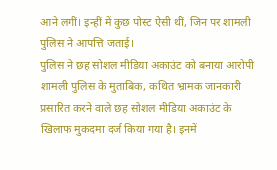आने लगीं। इन्हीं में कुछ पोस्ट ऐसी थीं, जिन पर शामली पुलिस ने आपत्ति जताई।
पुलिस ने छह सोशल मीडिया अकाउंट को बनाया आरोपी
शामली पुलिस के मुताबिक, कथित भ्रामक जानकारी प्रसारित करने वाले छह सोशल मीडिया अकाउंट के खिलाफ मुकदमा दर्ज किया गया है। इनमें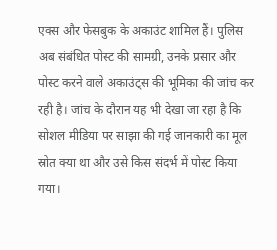एक्स और फेसबुक के अकाउंट शामिल हैं। पुलिस अब संबंधित पोस्ट की सामग्री, उनके प्रसार और पोस्ट करने वाले अकाउंट्स की भूमिका की जांच कर रही है। जांच के दौरान यह भी देखा जा रहा है कि सोशल मीडिया पर साझा की गई जानकारी का मूल स्रोत क्या था और उसे किस संदर्भ में पोस्ट किया गया।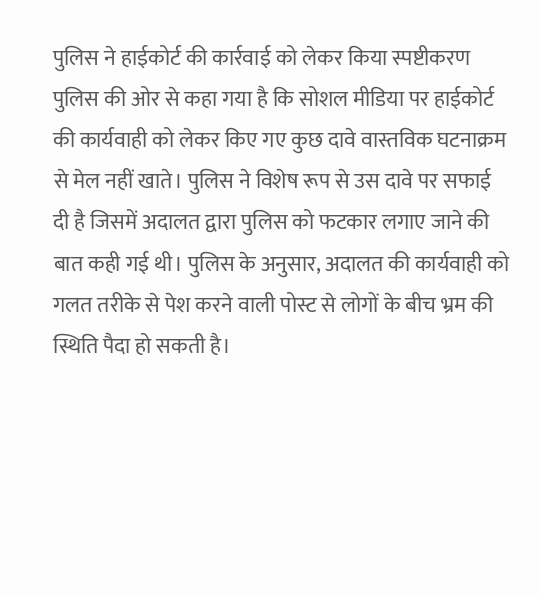पुलिस ने हाईकोर्ट की कार्रवाई को लेकर किया स्पष्टीकरण
पुलिस की ओर से कहा गया है कि सोशल मीडिया पर हाईकोर्ट की कार्यवाही को लेकर किए गए कुछ दावे वास्तविक घटनाक्रम से मेल नहीं खाते। पुलिस ने विशेष रूप से उस दावे पर सफाई दी है जिसमें अदालत द्वारा पुलिस को फटकार लगाए जाने की बात कही गई थी। पुलिस के अनुसार, अदालत की कार्यवाही को गलत तरीके से पेश करने वाली पोस्ट से लोगों के बीच भ्रम की स्थिति पैदा हो सकती है।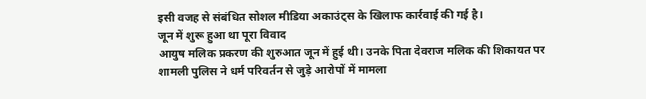इसी वजह से संबंधित सोशल मीडिया अकाउंट्स के खिलाफ कार्रवाई की गई है।
जून में शुरू हुआ था पूरा विवाद
आयुष मलिक प्रकरण की शुरुआत जून में हुई थी। उनके पिता देवराज मलिक की शिकायत पर शामली पुलिस ने धर्म परिवर्तन से जुड़े आरोपों में मामला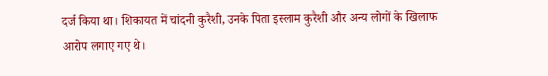दर्ज किया था। शिकायत में चांदनी कुरैशी, उनके पिता इस्लाम कुरैशी और अन्य लोगों के खिलाफ आरोप लगाए गए थे।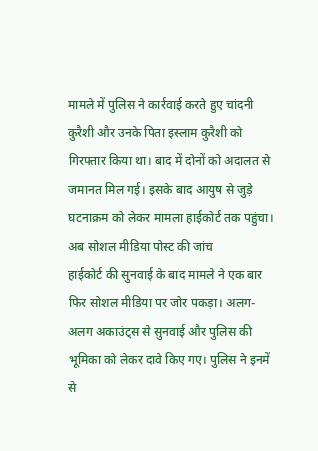मामले में पुलिस ने कार्रवाई करते हुए चांदनी कुरैशी और उनके पिता इस्लाम कुरैशी को गिरफ्तार किया था। बाद में दोनों को अदालत से जमानत मिल गई। इसके बाद आयुष से जुड़े घटनाक्रम को लेकर मामला हाईकोर्ट तक पहुंचा।
अब सोशल मीडिया पोस्ट की जांच
हाईकोर्ट की सुनवाई के बाद मामले ने एक बार फिर सोशल मीडिया पर जोर पकड़ा। अलग-अलग अकाउंट्स से सुनवाई और पुलिस की भूमिका को लेकर दावे किए गए। पुलिस ने इनमें से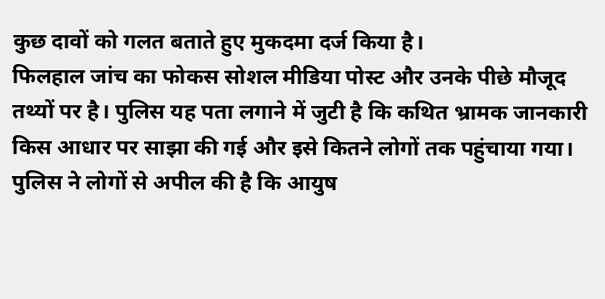कुछ दावों को गलत बताते हुए मुकदमा दर्ज किया है।
फिलहाल जांच का फोकस सोशल मीडिया पोस्ट और उनके पीछे मौजूद तथ्यों पर है। पुलिस यह पता लगाने में जुटी है कि कथित भ्रामक जानकारी किस आधार पर साझा की गई और इसे कितने लोगों तक पहुंचाया गया।
पुलिस ने लोगों से अपील की है कि आयुष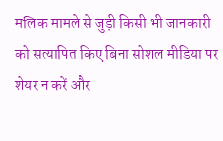मलिक मामले से जुड़ी किसी भी जानकारी को सत्यापित किए बिना सोशल मीडिया पर शेयर न करें और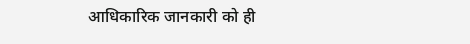आधिकारिक जानकारी को ही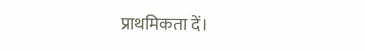प्राथमिकता दें।